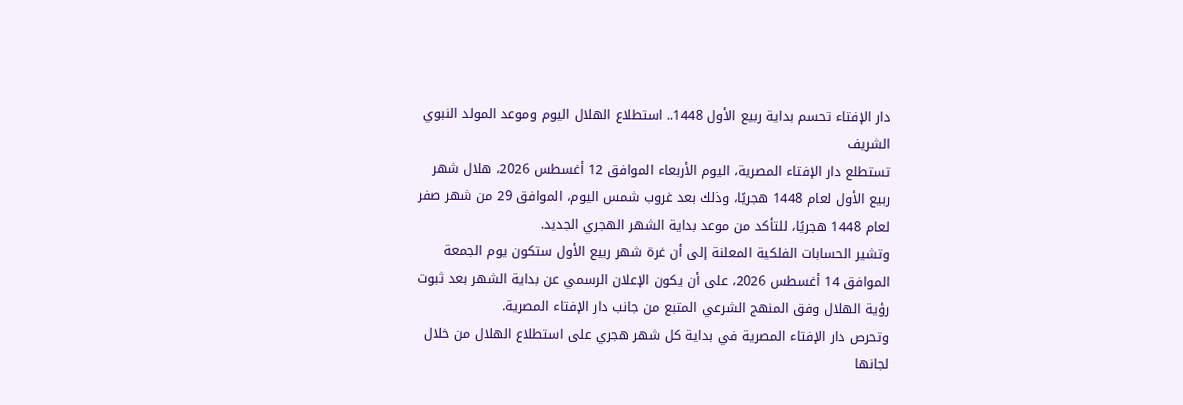دار الإفتاء تحسم بداية ربيع الأول 1448.. استطلاع الهلال اليوم وموعد المولد النبوي الشريف
تستطلع دار الإفتاء المصرية، اليوم الأربعاء الموافق 12 أغسطس 2026، هلال شهر ربيع الأول لعام 1448 هجريًا، وذلك بعد غروب شمس اليوم، الموافق 29 من شهر صفر لعام 1448 هجريًا، للتأكد من موعد بداية الشهر الهجري الجديد.
وتشير الحسابات الفلكية المعلنة إلى أن غرة شهر ربيع الأول ستكون يوم الجمعة الموافق 14 أغسطس 2026، على أن يكون الإعلان الرسمي عن بداية الشهر بعد ثبوت رؤية الهلال وفق المنهج الشرعي المتبع من جانب دار الإفتاء المصرية.
وتحرص دار الإفتاء المصرية في بداية كل شهر هجري على استطلاع الهلال من خلال لجانها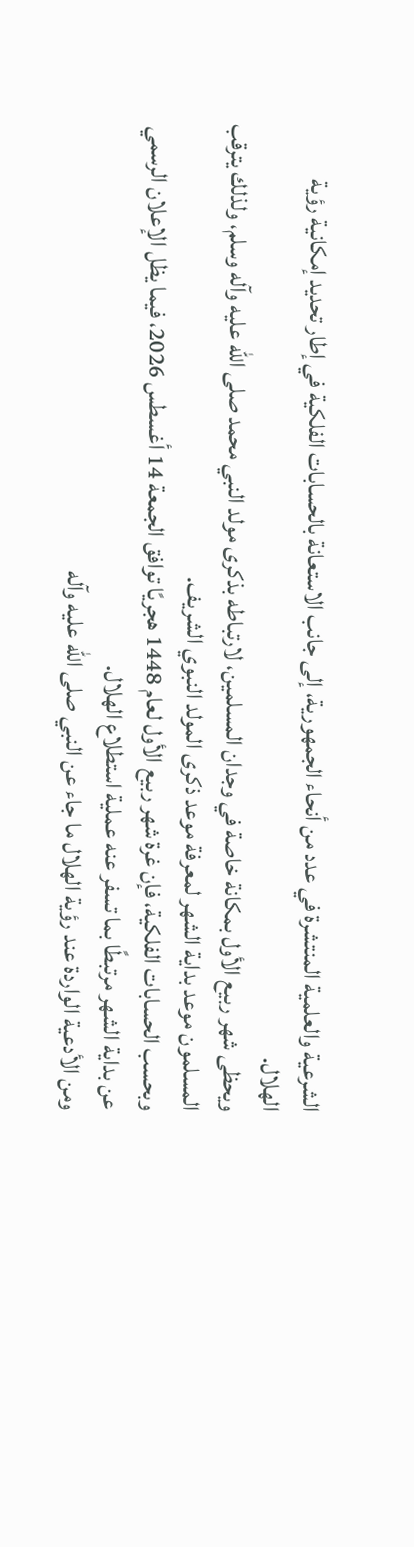الشرعية والعلمية المنتشرة في عدد من أنحاء الجمهورية، إلى جانب الاستعانة بالحسابات الفلكية في إطار تحديد إمكانية رؤية الهلال.
ويحظى شهر ربيع الأول بمكانة خاصة في وجدان المسلمين، لارتباطه بذكرى مولد النبي محمد صلى الله عليه وآله وسلم، ولذلك يترقب المسلمون موعد بداية الشهر لمعرفة موعد ذكرى المولد النبوي الشريف.
وبحسب الحسابات الفلكية، فإن غرة شهر ربيع الأول لعام 1448 هجريًا توافق الجمعة 14 أغسطس 2026، فيما يظل الإعلان الرسمي عن بداية الشهر مرتبطًا بما تسفر عنه عملية استطلاع الهلال.
ومن الأدعية الواردة عند رؤية الهلال ما جاء عن النبي صلى الله عليه وآله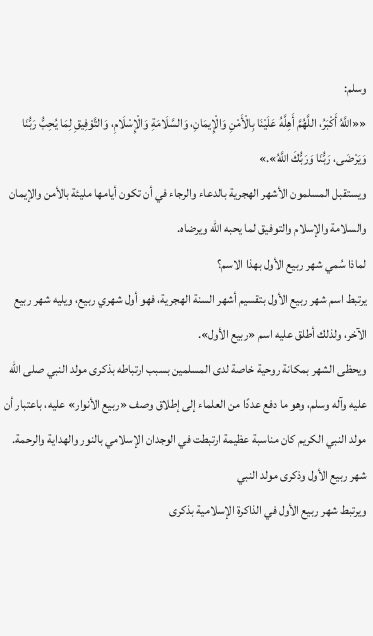وسلم:
««اللَّهُ أَكْبَرُ، اللَّهُمَّ أَهِلَّهُ عَلَيْنَا بِالْأَمْنِ وَالْإِيمَانِ، وَالسَّلَامَةِ وَالْإِسْلَامِ، وَالتَّوْفِيقِ لِمَا يُحِبُّ رَبُّنَا وَيَرْضَى، رَبُّنَا وَرَبُّكَ اللَّهُ».»
ويستقبل المسلمون الأشهر الهجرية بالدعاء والرجاء في أن تكون أيامها مليئة بالأمن والإيمان والسلامة والإسلام والتوفيق لما يحبه الله ويرضاه.
لماذا سُمي شهر ربيع الأول بهذا الاسم؟
يرتبط اسم شهر ربيع الأول بتقسيم أشهر السنة الهجرية، فهو أول شهري ربيع، ويليه شهر ربيع الآخر، ولذلك أطلق عليه اسم «ربيع الأول».
ويحظى الشهر بمكانة روحية خاصة لدى المسلمين بسبب ارتباطه بذكرى مولد النبي صلى الله عليه وآله وسلم، وهو ما دفع عددًا من العلماء إلى إطلاق وصف «ربيع الأنوار» عليه، باعتبار أن مولد النبي الكريم كان مناسبة عظيمة ارتبطت في الوجدان الإسلامي بالنور والهداية والرحمة.
شهر ربيع الأول وذكرى مولد النبي
ويرتبط شهر ربيع الأول في الذاكرة الإسلامية بذكرى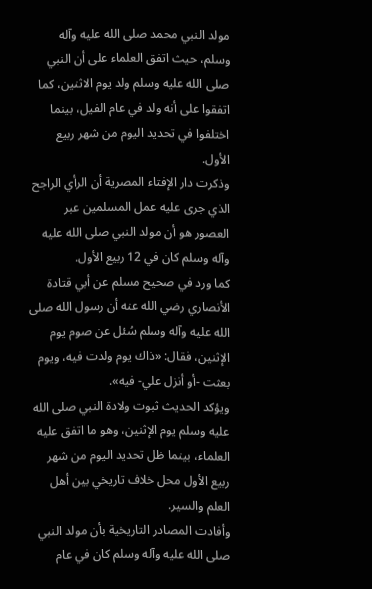مولد النبي محمد صلى الله عليه وآله وسلم، حيث اتفق العلماء على أن النبي صلى الله عليه وسلم ولد يوم الاثنين، كما اتفقوا على أنه ولد في عام الفيل، بينما اختلفوا في تحديد اليوم من شهر ربيع الأول.
وذكرت دار الإفتاء المصرية أن الرأي الراجح الذي جرى عليه عمل المسلمين عبر العصور هو أن مولد النبي صلى الله عليه وآله وسلم كان في 12 ربيع الأول.
كما ورد في صحيح مسلم عن أبي قتادة الأنصاري رضي الله عنه أن رسول الله صلى الله عليه وآله وسلم سُئل عن صوم يوم الإثنين، فقال: «ذاك يوم ولدت فيه، ويوم بعثت -أو أنزل علي- فيه».
ويؤكد الحديث ثبوت ولادة النبي صلى الله عليه وسلم يوم الإثنين، وهو ما اتفق عليه العلماء، بينما ظل تحديد اليوم من شهر ربيع الأول محل خلاف تاريخي بين أهل العلم والسير.
وأفادت المصادر التاريخية بأن مولد النبي صلى الله عليه وآله وسلم كان في عام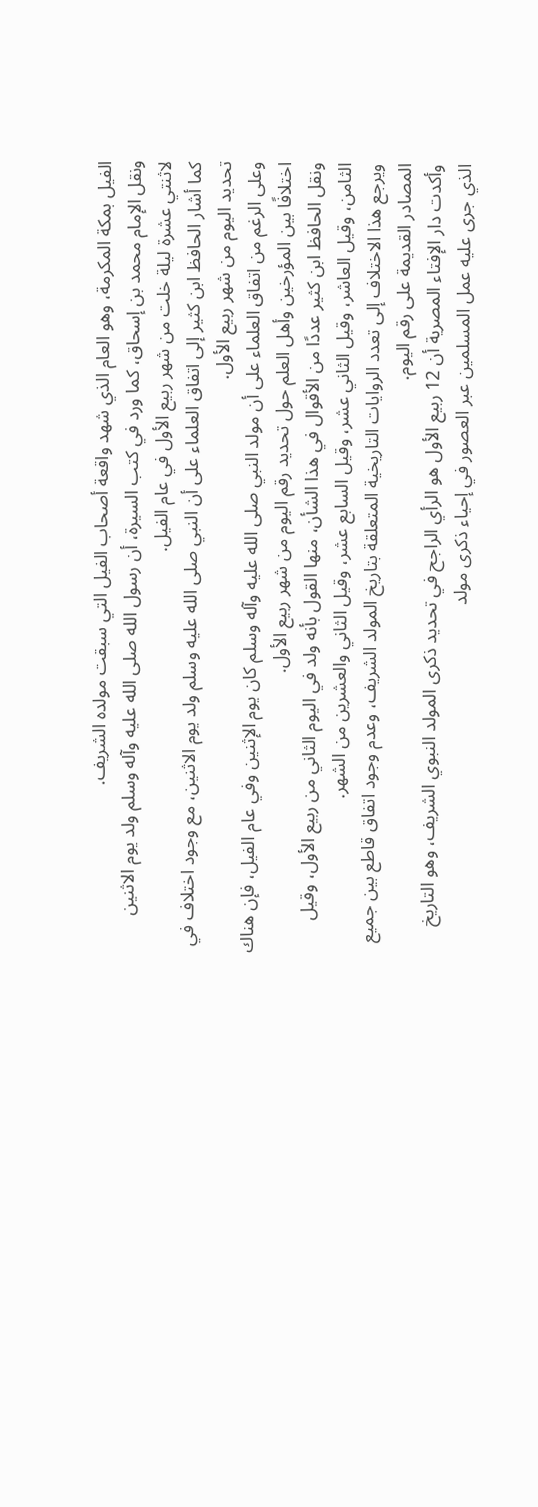الفيل بمكة المكرمة، وهو العام الذي شهد واقعة أصحاب الفيل التي سبقت مولده الشريف.
ونقل الإمام محمد بن إسحاق، كما ورد في كتب السيرة، أن رسول الله صلى الله عليه وآله وسلم ولد يوم الاثنين لاثنتي عشرة ليلة خلت من شهر ربيع الأول في عام الفيل.
كما أشار الحافظ ابن كثير إلى اتفاق العلماء على أن النبي صلى الله عليه وسلم ولد يوم الاثنين، مع وجود اختلاف في تحديد اليوم من شهر ربيع الأول.
وعلى الرغم من اتفاق العلماء على أن مولد النبي صلى الله عليه وآله وسلم كان يوم الإثنين وفي عام الفيل، فإن هناك اختلافًا بين المؤرخين وأهل العلم حول تحديد رقم اليوم من شهر ربيع الأول.
ونقل الحافظ ابن كثير عددًا من الأقوال في هذا الشأن، منها القول بأنه ولد في اليوم الثاني من ربيع الأول، وقيل الثامن، وقيل العاشر، وقيل الثاني عشر، وقيل السابع عشر، وقيل الثاني والعشرين من الشهر.
ويرجع هذا الاختلاف إلى تعدد الروايات التاريخية المتعلقة بتاريخ المولد الشريف، وعدم وجود اتفاق قاطع بين جميع المصادر القديمة على رقم اليوم.
وأكدت دار الإفتاء المصرية أن 12 ربيع الأول هو الرأي الراجح في تحديد ذكرى المولد النبوي الشريف، وهو التاريخ الذي جرى عليه عمل المسلمين عبر العصور في إحياء ذكرى مولد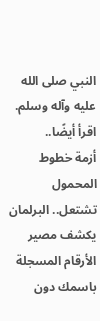النبي صلى الله عليه وآله وسلم.
اقرأ أيضًا..
أزمة خطوط المحمول تشتعل.. البرلمان يكشف مصير الأرقام المسجلة باسمك دون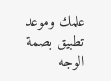علمك وموعد تطبيق بصمة الوجه